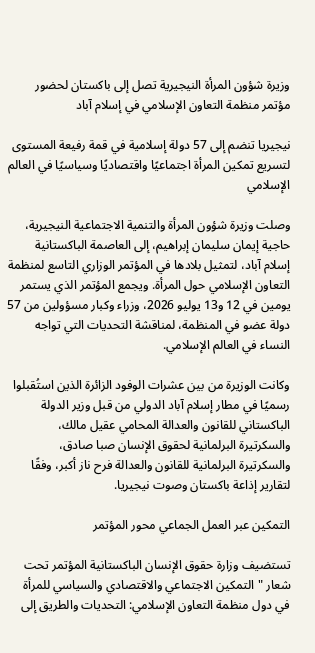وزيرة شؤون المرأة النيجيرية تصل إلى باكستان لحضور مؤتمر منظمة التعاون الإسلامي في إسلام آباد

نيجيريا تنضم إلى 57 دولة إسلامية في قمة رفيعة المستوى لتسريع تمكين المرأة اجتماعيًا واقتصاديًا وسياسيًا في العالم الإسلامي

وصلت وزيرة شؤون المرأة والتنمية الاجتماعية النيجيرية، حاجية إيمان سليمان إبراهيم، إلى العاصمة الباكستانية إسلام آباد، لتمثيل بلادها في المؤتمر الوزاري التاسع لمنظمة التعاون الإسلامي حول المرأة. ويجمع المؤتمر الذي يستمر يومين في 12 و13 يوليو 2026، وزراء وكبار مسؤولين من 57 دولة عضو في المنظمة، لمناقشة التحديات التي تواجه النساء في العالم الإسلامي.

وكانت الوزيرة من بين عشرات الوفود الزائرة الذين استُقبلوا رسميًا في مطار إسلام آباد الدولي من قبل وزير الدولة الباكستاني للقانون والعدالة المحامي عقيل مالك، والسكرتيرة البرلمانية لحقوق الإنسان صبا صادق، والسكرتيرة البرلمانية للقانون والعدالة فرح ناز أكبر، وفقًا لتقارير إذاعة باكستان وصوت نيجيريا.

التمكين عبر العمل الجماعي محور المؤتمر

تستضيف وزارة حقوق الإنسان الباكستانية المؤتمر تحت شعار "التمكين الاجتماعي والاقتصادي والسياسي للمرأة في دول منظمة التعاون الإسلامي: التحديات والطريق إلى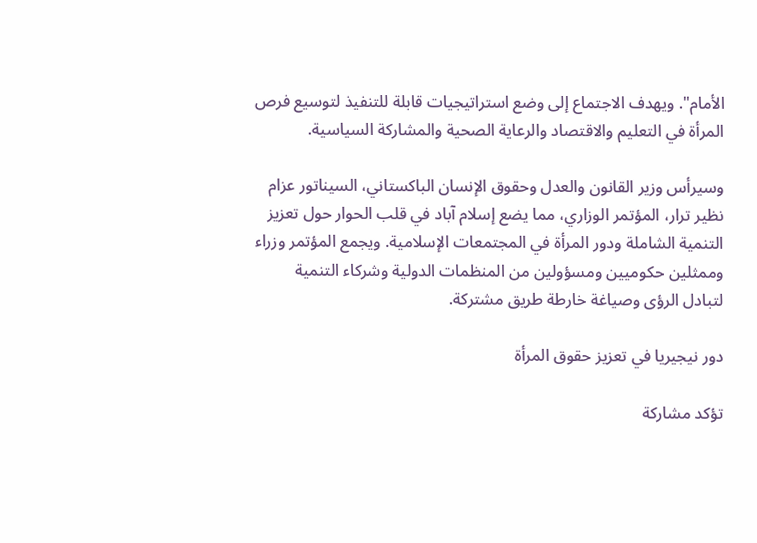الأمام". ويهدف الاجتماع إلى وضع استراتيجيات قابلة للتنفيذ لتوسيع فرص المرأة في التعليم والاقتصاد والرعاية الصحية والمشاركة السياسية.

وسيرأس وزير القانون والعدل وحقوق الإنسان الباكستاني، السيناتور عزام نظير ترار، المؤتمر الوزاري، مما يضع إسلام آباد في قلب الحوار حول تعزيز التنمية الشاملة ودور المرأة في المجتمعات الإسلامية. ويجمع المؤتمر وزراء وممثلين حكوميين ومسؤولين من المنظمات الدولية وشركاء التنمية لتبادل الرؤى وصياغة خارطة طريق مشتركة.

دور نيجيريا في تعزيز حقوق المرأة

تؤكد مشاركة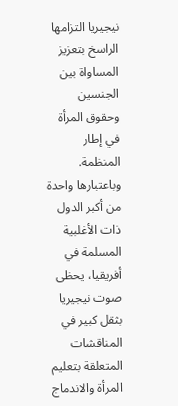نيجيريا التزامها الراسخ بتعزيز المساواة بين الجنسين وحقوق المرأة في إطار المنظمة. وباعتبارها واحدة من أكبر الدول ذات الأغلبية المسلمة في أفريقيا، يحظى صوت نيجيريا بثقل كبير في المناقشات المتعلقة بتعليم المرأة والاندماج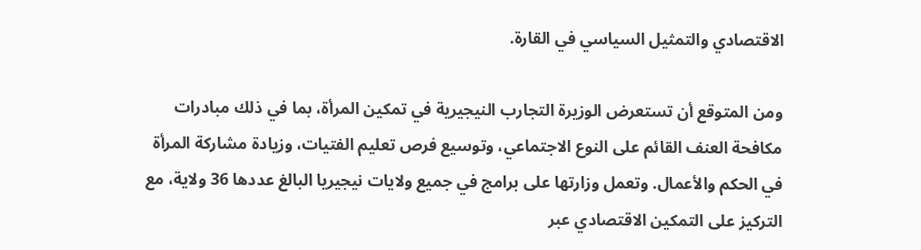الاقتصادي والتمثيل السياسي في القارة.

ومن المتوقع أن تستعرض الوزيرة التجارب النيجيرية في تمكين المرأة، بما في ذلك مبادرات مكافحة العنف القائم على النوع الاجتماعي، وتوسيع فرص تعليم الفتيات، وزيادة مشاركة المرأة في الحكم والأعمال. وتعمل وزارتها على برامج في جميع ولايات نيجيريا البالغ عددها 36 ولاية، مع التركيز على التمكين الاقتصادي عبر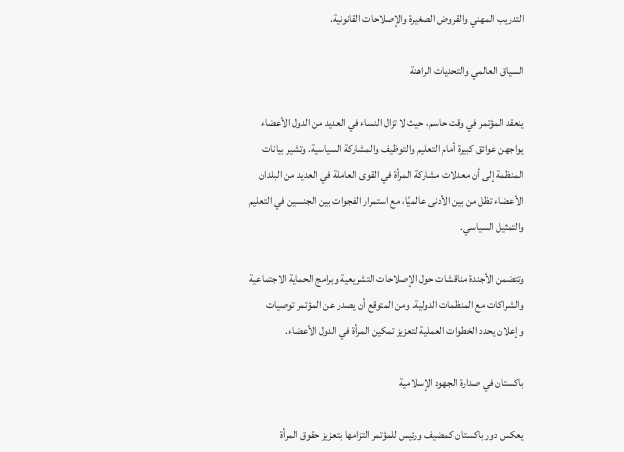التدريب المهني والقروض الصغيرة والإصلاحات القانونية.

السياق العالمي والتحديات الراهنة

ينعقد المؤتمر في وقت حاسم، حيث لا تزال النساء في العديد من الدول الأعضاء يواجهن عوائق كبيرة أمام التعليم والتوظيف والمشاركة السياسية. وتشير بيانات المنظمة إلى أن معدلات مشاركة المرأة في القوى العاملة في العديد من البلدان الأعضاء تظل من بين الأدنى عالميًا، مع استمرار الفجوات بين الجنسين في التعليم والتمثيل السياسي.

وتتضمن الأجندة مناقشات حول الإصلاحات التشريعية وبرامج الحماية الاجتماعية والشراكات مع المنظمات الدولية. ومن المتوقع أن يصدر عن المؤتمر توصيات وإعلان يحدد الخطوات العملية لتعزيز تمكين المرأة في الدول الأعضاء.

باكستان في صدارة الجهود الإسلامية

يعكس دور باكستان كمضيف ورئيس للمؤتمر التزامها بتعزيز حقوق المرأة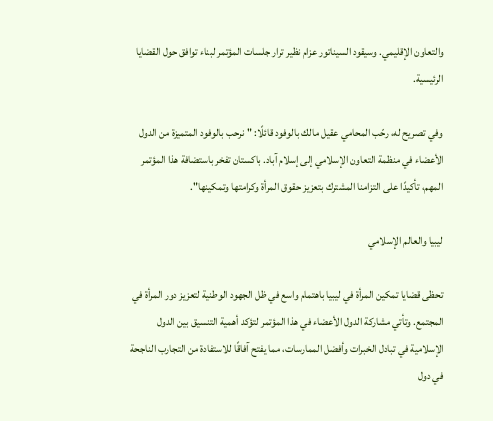والتعاون الإقليمي. وسيقود السيناتور عزام نظير ترار جلسات المؤتمر لبناء توافق حول القضايا الرئيسية.

وفي تصريح له، رحّب المحامي عقيل مالك بالوفود قائلًا: "نرحب بالوفود المتميزة من الدول الأعضاء في منظمة التعاون الإسلامي إلى إسلام آباد. باكستان تفخر باستضافة هذا المؤتمر المهم، تأكيدًا على التزامنا المشترك بتعزيز حقوق المرأة وكرامتها وتمكينها".

ليبيا والعالم الإسلامي

تحظى قضايا تمكين المرأة في ليبيا باهتمام واسع في ظل الجهود الوطنية لتعزيز دور المرأة في المجتمع. وتأتي مشاركة الدول الأعضاء في هذا المؤتمر لتؤكد أهمية التنسيق بين الدول الإسلامية في تبادل الخبرات وأفضل الممارسات، مما يفتح آفاقًا للاستفادة من التجارب الناجحة في دول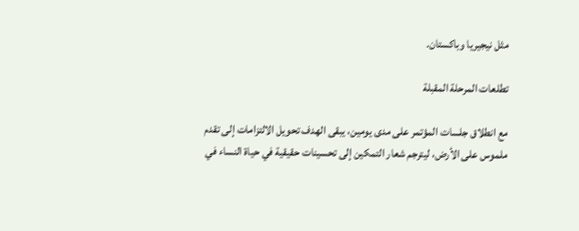مثل نيجيريا وباكستان.

تطلعات المرحلة المقبلة

مع انطلاق جلسات المؤتمر على مدى يومين، يبقى الهدف تحويل الالتزامات إلى تقدم ملموس على الأرض، ليترجم شعار التمكين إلى تحسينات حقيقية في حياة النساء في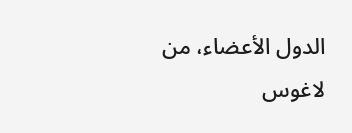الدول الأعضاء، من لاغوس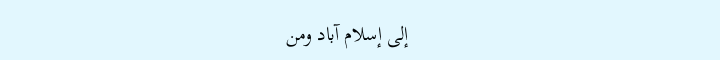إلى إسلام آباد ومن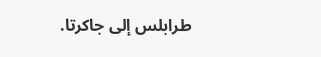طرابلس إلى جاكرتا.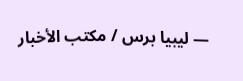— ليبيا برس / مكتب الأخبار